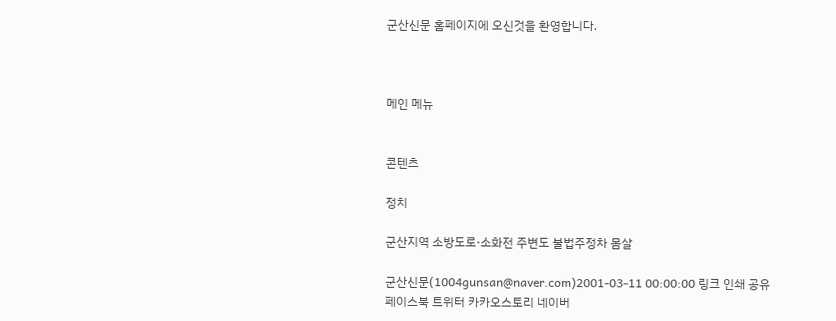군산신문 홈페이지에 오신것을 환영합니다.



메인 메뉴


콘텐츠

정치

군산지역 소방도로·소화전 주변도 불법주정차 몸살

군산신문(1004gunsan@naver.com)2001-03-11 00:00:00 링크 인쇄 공유
페이스북 트위터 카카오스토리 네이버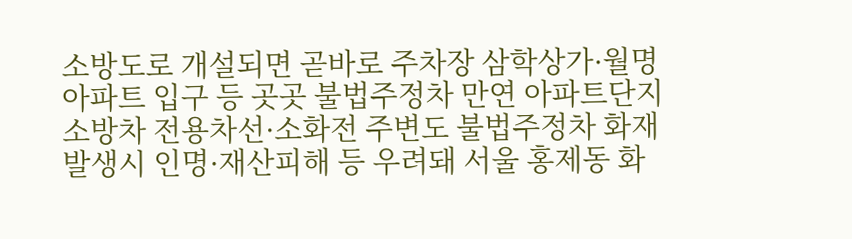소방도로 개설되면 곧바로 주차장 삼학상가·월명아파트 입구 등 곳곳 불법주정차 만연 아파트단지 소방차 전용차선·소화전 주변도 불법주정차 화재발생시 인명·재산피해 등 우려돼 서울 홍제동 화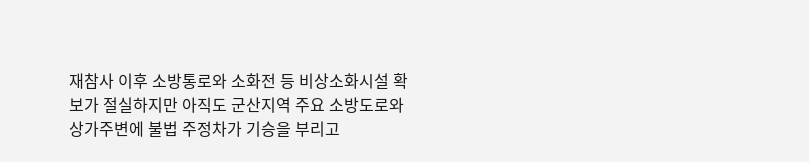재참사 이후 소방통로와 소화전 등 비상소화시설 확보가 절실하지만 아직도 군산지역 주요 소방도로와 상가주변에 불법 주정차가 기승을 부리고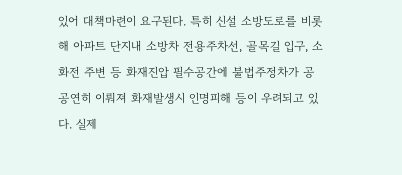있어 대책마련이 요구된다. 특히 신설 소방도로를 비롯해 아파트 단지내 소방차 전용주차선, 골목길 입구, 소화전 주변 등 화재진압 필수공간에 불법주정차가 공공연히 이뤄져 화재발생시 인명피해 등이 우려되고 있다. 실제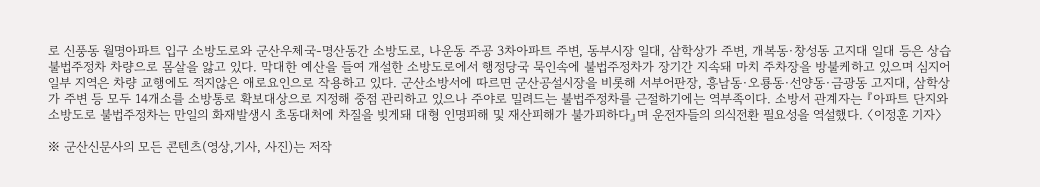로 신풍동 월명아파트 입구 소방도로와 군산우체국-명산동간 소방도로, 나운동 주공 3차아파트 주변, 동부시장 일대, 삼학상가 주변, 개복동·창성동 고지대 일대 등은 상습 불법주정차 차량으로 몸살을 앓고 있다. 막대한 예산을 들여 개설한 소방도로에서 행정당국 묵인속에 불법주정차가 장기간 지속돼 마치 주차장을 방불케하고 있으며 심지어 일부 지역은 차량 교행에도 적지않은 애로요인으로 작용하고 있다. 군산소방서에 따르면 군산공설시장을 비롯해 서부어판장, 흥남동·오룡동·선양동·금광동 고지대, 삼학상가 주변 등 모두 14개소를 소방통로 확보대상으로 지정해 중점 관리하고 있으나 주야로 밀려드는 불법주정차를 근절하기에는 역부족이다. 소방서 관계자는 『아파트 단지와 소방도로 불법주정차는 만일의 화재발생시 초동대처에 차질을 빚게돼 대형 인명피해 및 재산피해가 불가피하다』며 운전자들의 의식전환 필요성을 역설했다. 〈이정훈 기자〉

※ 군산신문사의 모든 콘텐츠(영상,기사, 사진)는 저작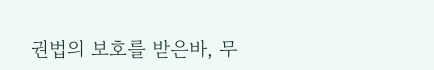권법의 보호를 받은바, 무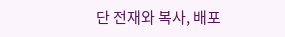단 전재와 복사, 배포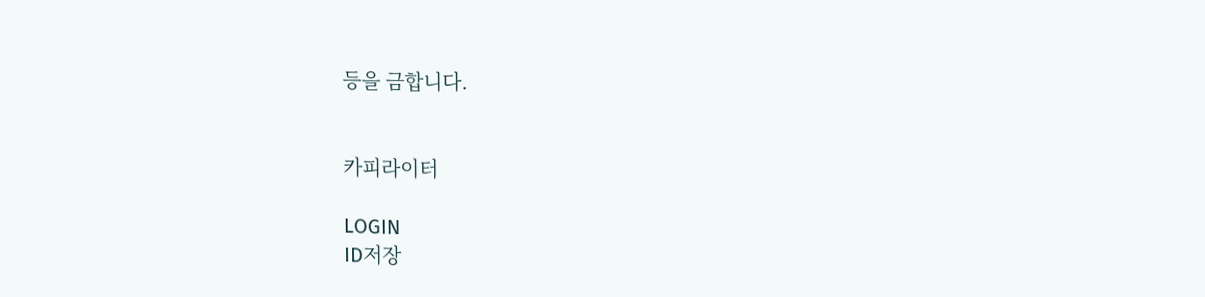등을 금합니다.


카피라이터

LOGIN
ID저장